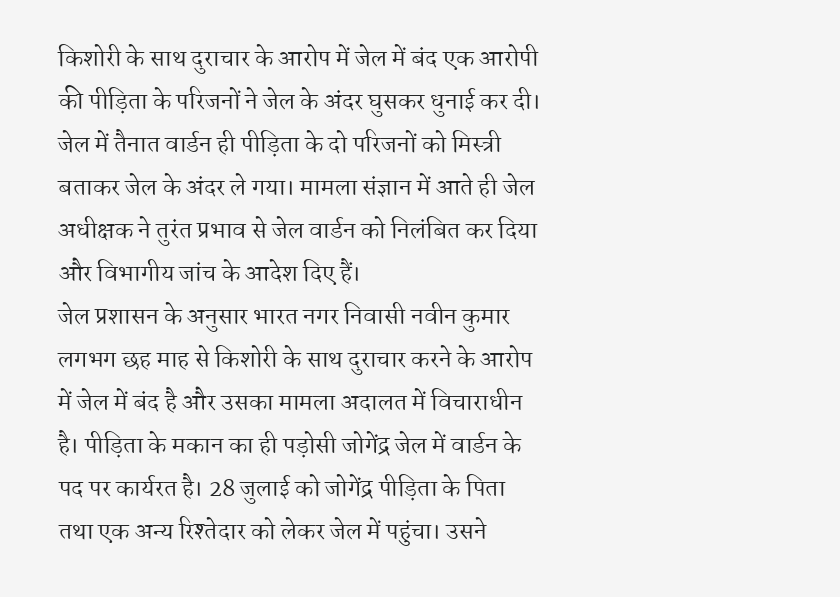किशोरी के साथ दुराचार के आरोप में जेल में बंद एक आरोपी की पीड़िता के परिजनों ने जेल के अंदर घुसकर धुनाई कर दी। जेल में तैनात वार्डन ही पीड़िता के दो परिजनों को मिस्त्री बताकर जेल के अंदर ले गया। मामला संज्ञान में आते ही जेल अधीक्षक ने तुरंत प्रभाव से जेल वार्डन को निलंबित कर दिया और विभागीय जांच के आदेश दिए हैं।
जेल प्रशासन के अनुसार भारत नगर निवासी नवीन कुमार लगभग छह माह से किशोरी के साथ दुराचार करने के आरोप में जेल में बंद है और उसका मामला अदालत में विचाराधीन है। पीड़िता के मकान का ही पड़ोसी जोगेंद्र जेल में वार्डन के पद पर कार्यरत है। 28 जुलाई को जोगेंद्र पीड़िता के पिता तथा एक अन्य रिश्तेदार को लेकर जेल में पहुंचा। उसने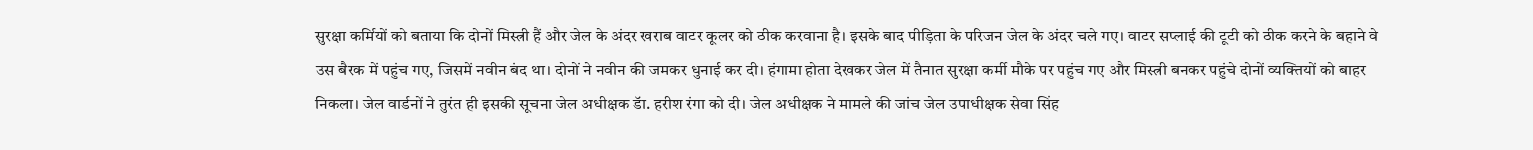सुरक्षा कर्मियों को बताया कि दोनों मिस्त्री हैं और जेल के अंदर खराब वाटर कूलर को ठीक करवाना है। इसके बाद पीड़िता के परिजन जेल के अंदर चले गए। वाटर सप्लाई की टूटी को ठीक करने के बहाने वे उस बैरक में पहुंच गए, जिसमें नवीन बंद था। दोनों ने नवीन की जमकर धुनाई कर दी। हंगामा होता देखकर जेल में तैनात सुरक्षा कर्मी मौके पर पहुंच गए और मिस्त्री बनकर पहुंचे दोनों व्यक्तियों को बाहर निकला। जेल वार्डनों ने तुरंत ही इसकी सूचना जेल अधीक्षक डॅा. हरीश रंगा को दी। जेल अधीक्षक ने मामले की जांच जेल उपाधीक्षक सेवा सिंह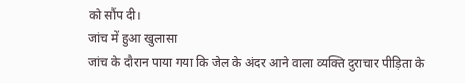को सौंप दी।
जांच में हुआ खुलासा
जांच के दौरान पाया गया कि जेल के अंदर आने वाला व्यक्ति दुराचार पीड़िता के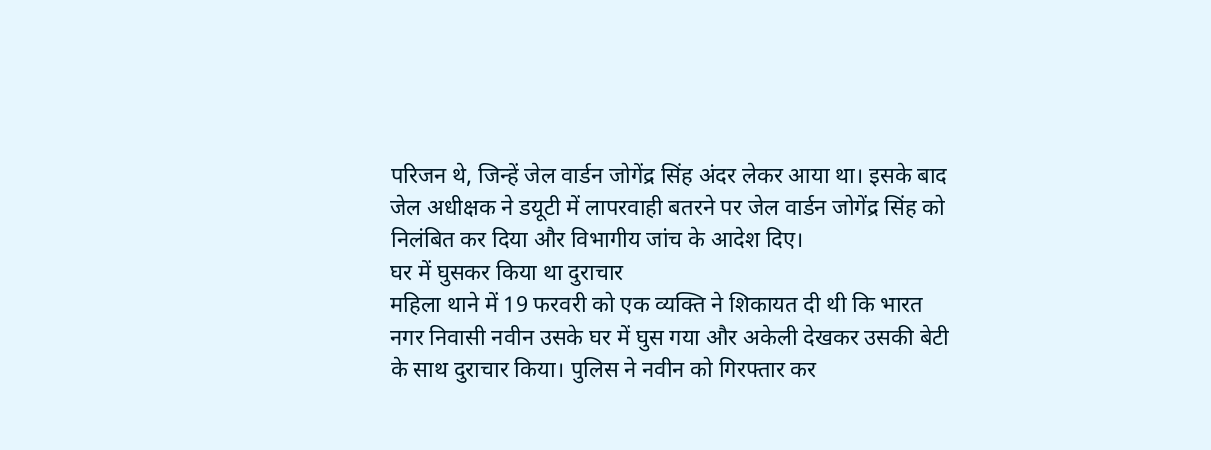परिजन थे, जिन्हें जेल वार्डन जोगेंद्र सिंह अंदर लेकर आया था। इसके बाद जेल अधीक्षक ने डयूटी में लापरवाही बतरने पर जेल वार्डन जोगेंद्र सिंह को निलंबित कर दिया और विभागीय जांच के आदेश दिए।
घर में घुसकर किया था दुराचार
महिला थाने में 19 फरवरी को एक व्यक्ति ने शिकायत दी थी कि भारत नगर निवासी नवीन उसके घर में घुस गया और अकेली देखकर उसकी बेटी के साथ दुराचार किया। पुलिस ने नवीन को गिरफ्तार कर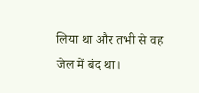लिया था और तभी से वह जेल में बंद था।